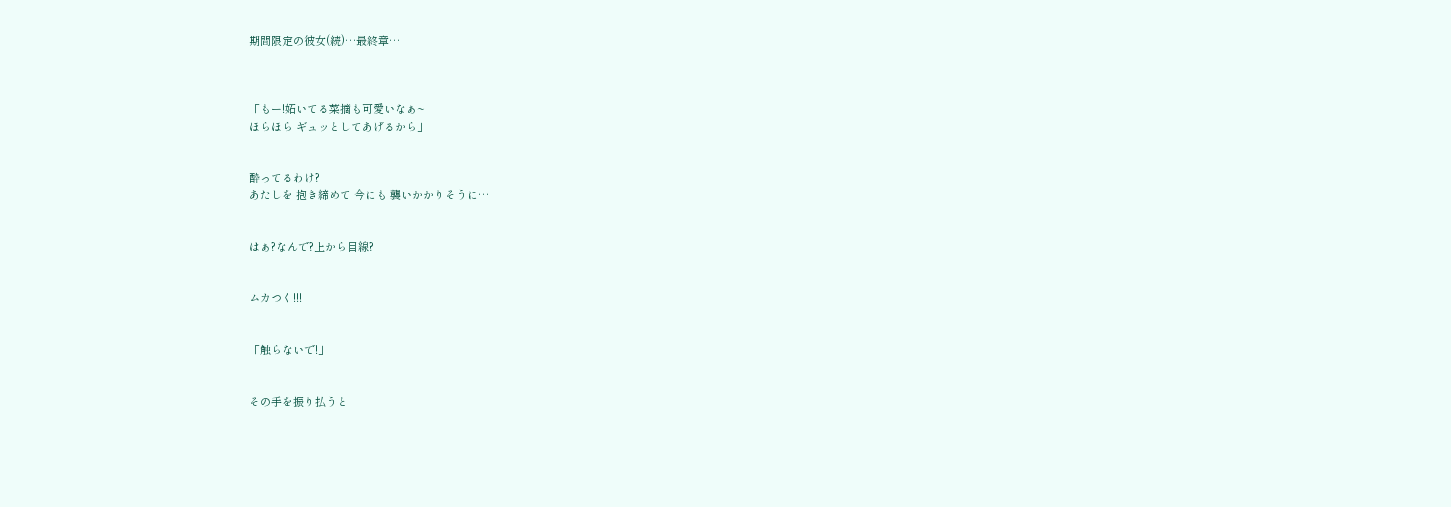期間限定の彼女(続)…最終章…



「もー!妬いてる菜摘も可愛いなぁ~
ほらほら ギュッとしてあげるから」


酔ってるわけ?
あたしを 抱き締めて 今にも 襲いかかりそうに…


はぁ?なんで?上から目線?


ムカつく!!!


「触らないで!」


その手を振り払うと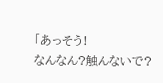「あっそう!
なんなん?触んないで?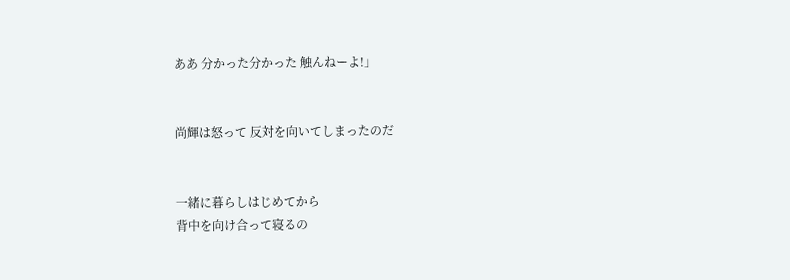ああ 分かった分かった 触んねーよ!」


尚輝は怒って 反対を向いてしまったのだ


一緒に暮らしはじめてから
背中を向け合って寝るの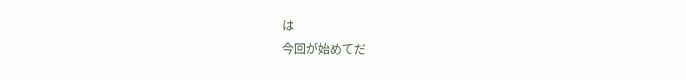は
今回が始めてだ